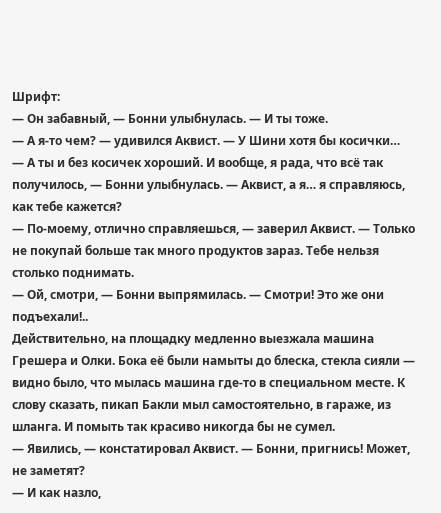Шрифт:
— Он забавный, — Бонни улыбнулась. — И ты тоже.
— А я-то чем? — удивился Аквист. — У Шини хотя бы косички…
— А ты и без косичек хороший. И вообще, я рада, что всё так получилось, — Бонни улыбнулась. — Аквист, а я… я справляюсь, как тебе кажется?
— По-моему, отлично справляешься, — заверил Аквист. — Только не покупай больше так много продуктов зараз. Тебе нельзя столько поднимать.
— Ой, смотри, — Бонни выпрямилась. — Смотри! Это же они подъехали!..
Действительно, на площадку медленно выезжала машина Грешера и Олки. Бока её были намыты до блеска, стекла сияли — видно было, что мылась машина где-то в специальном месте. К слову сказать, пикап Бакли мыл самостоятельно, в гараже, из шланга. И помыть так красиво никогда бы не сумел.
— Явились, — констатировал Аквист. — Бонни, пригнись! Может, не заметят?
— И как назло,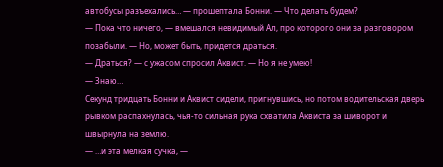автобусы разъехались… — прошептала Бонни. — Что делать будем?
— Пока что ничего, — вмешался невидимый Ал, про которого они за разговором позабыли. — Но, может быть, придется драться.
— Драться? — с ужасом спросил Аквист. — Но я не умею!
— Знаю…
Секунд тридцать Бонни и Аквист сидели, пригнувшись, но потом водительская дверь рывком распахнулась, чья-то сильная рука схватила Аквиста за шиворот и швырнула на землю.
— …и эта мелкая сучка, —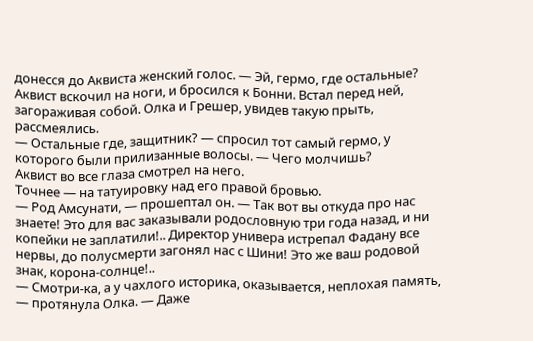донесся до Аквиста женский голос. — Эй, гермо, где остальные?
Аквист вскочил на ноги, и бросился к Бонни. Встал перед ней, загораживая собой. Олка и Грешер, увидев такую прыть, рассмеялись.
— Остальные где, защитник? — спросил тот самый гермо, у которого были прилизанные волосы. — Чего молчишь?
Аквист во все глаза смотрел на него.
Точнее — на татуировку над его правой бровью.
— Род Амсунати, — прошептал он. — Так вот вы откуда про нас знаете! Это для вас заказывали родословную три года назад, и ни копейки не заплатили!.. Директор универа истрепал Фадану все нервы, до полусмерти загонял нас с Шини! Это же ваш родовой знак, корона-солнце!..
— Смотри-ка, а у чахлого историка, оказывается, неплохая память, — протянула Олка. — Даже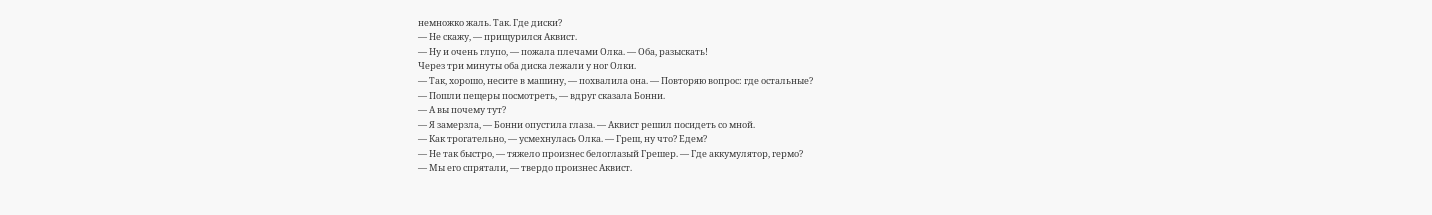немножко жаль. Так. Где диски?
— Не скажу, — прищурился Аквист.
— Ну и очень глупо, — пожала плечами Олка. — Оба, разыскать!
Через три минуты оба диска лежали у ног Олки.
— Так, хорошо, несите в машину, — похвалила она. — Повторяю вопрос: где остальные?
— Пошли пещеры посмотреть, — вдруг сказала Бонни.
— А вы почему тут?
— Я замерзла, — Бонни опустила глаза. — Аквист решил посидеть со мной.
— Как трогательно, — усмехнулась Олка. — Греш, ну что? Едем?
— Не так быстро, — тяжело произнес белоглазый Грешер. — Где аккумулятор, гермо?
— Мы его спрятали, — твердо произнес Аквист.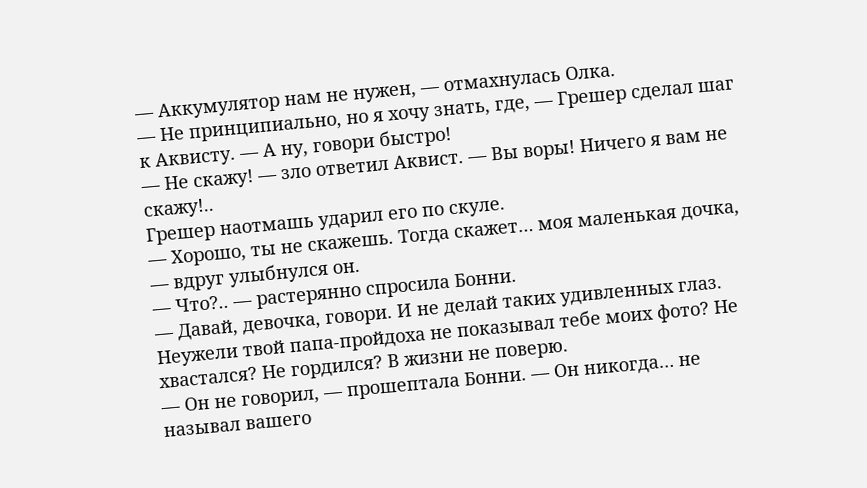— Аккумулятор нам не нужен, — отмахнулась Олка.
— Не принципиально, но я хочу знать, где, — Грешер сделал шаг к Аквисту. — А ну, говори быстро!
— Не скажу! — зло ответил Аквист. — Вы воры! Ничего я вам не скажу!..
Грешер наотмашь ударил его по скуле.
— Хорошо, ты не скажешь. Тогда скажет… моя маленькая дочка, — вдруг улыбнулся он.
— Что?.. — растерянно спросила Бонни.
— Давай, девочка, говори. И не делай таких удивленных глаз. Неужели твой папа-пройдоха не показывал тебе моих фото? Не хвастался? Не гордился? В жизни не поверю.
— Он не говорил, — прошептала Бонни. — Он никогда… не называл вашего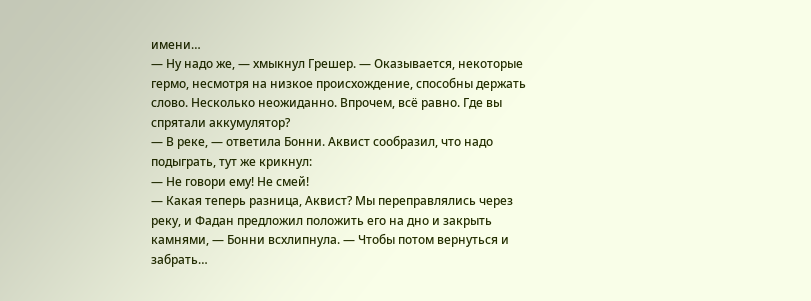имени…
— Ну надо же, — хмыкнул Грешер. — Оказывается, некоторые гермо, несмотря на низкое происхождение, способны держать слово. Несколько неожиданно. Впрочем, всё равно. Где вы спрятали аккумулятор?
— В реке, — ответила Бонни. Аквист сообразил, что надо подыграть, тут же крикнул:
— Не говори ему! Не смей!
— Какая теперь разница, Аквист? Мы переправлялись через реку, и Фадан предложил положить его на дно и закрыть камнями, — Бонни всхлипнула. — Чтобы потом вернуться и забрать…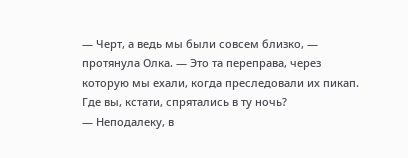— Черт, а ведь мы были совсем близко, — протянула Олка. — Это та переправа, через которую мы ехали, когда преследовали их пикап. Где вы, кстати, спрятались в ту ночь?
— Неподалеку, в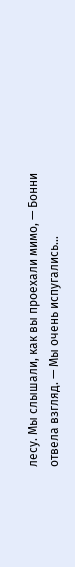лесу. Мы слышали, как вы проехали мимо, — Бонни отвела взгляд. — Мы очень испугались…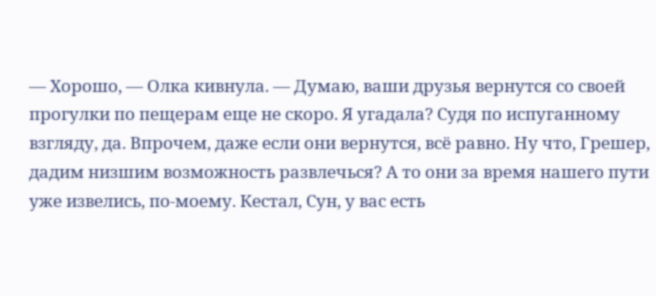— Хорошо, — Олка кивнула. — Думаю, ваши друзья вернутся со своей прогулки по пещерам еще не скоро. Я угадала? Судя по испуганному взгляду, да. Впрочем, даже если они вернутся, всё равно. Ну что, Грешер, дадим низшим возможность развлечься? А то они за время нашего пути уже извелись, по-моему. Кестал, Сун, у вас есть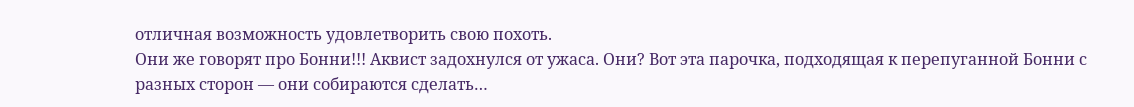отличная возможность удовлетворить свою похоть.
Они же говорят про Бонни!!! Аквист задохнулся от ужаса. Они? Вот эта парочка, подходящая к перепуганной Бонни с разных сторон — они собираются сделать…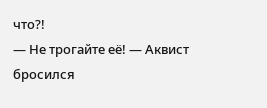что?!
— Не трогайте её! — Аквист бросился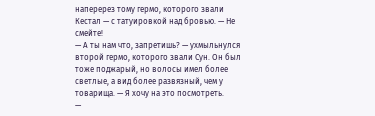наперерез тому гермо, которого звали Кестал — с татуировкой над бровью. — Не смейте!
— А ты нам что, запретишь? — ухмыльнулся второй гермо, которого звали Сун. Он был тоже поджарый, но волосы имел более светлые, а вид более развязный, чем у товарища. — Я хочу на это посмотреть.
—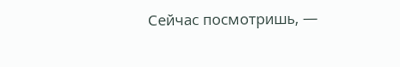Сейчас посмотришь, —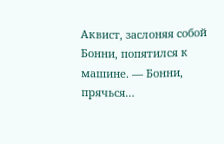Аквист, заслоняя собой Бонни, попятился к машине. — Бонни, прячься…